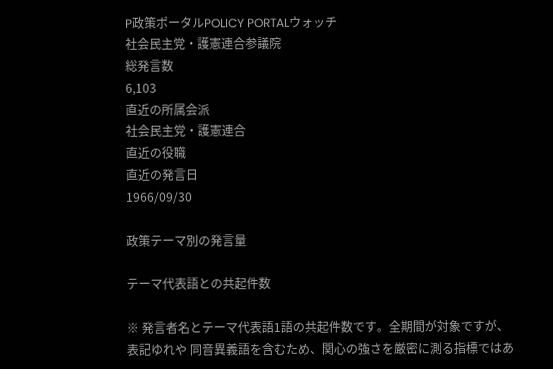P政策ポータルPOLICY PORTALウォッチ
社会民主党・護憲連合参議院
総発言数
6,103
直近の所属会派
社会民主党・護憲連合
直近の役職
直近の発言日
1966/09/30

政策テーマ別の発言量

テーマ代表語との共起件数

※ 発言者名とテーマ代表語1語の共起件数です。全期間が対象ですが、表記ゆれや 同音異義語を含むため、関心の強さを厳密に測る指標ではあ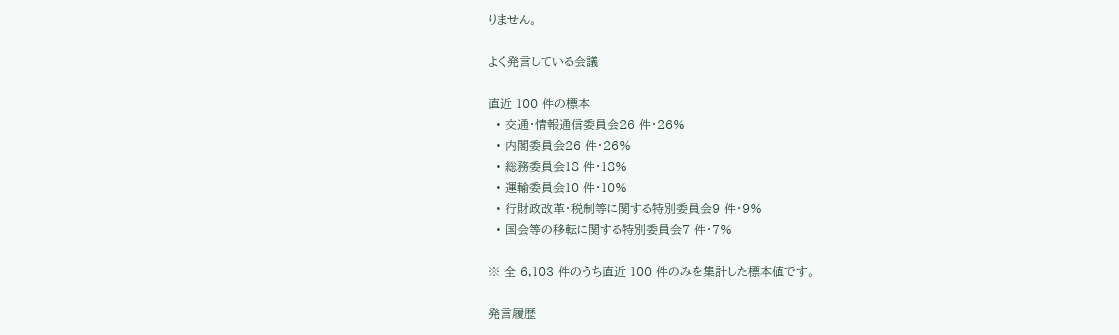りません。

よく発言している会議

直近 100 件の標本
  • 交通・情報通信委員会26 件・26%
  • 内閣委員会26 件・26%
  • 総務委員会18 件・18%
  • 運輸委員会10 件・10%
  • 行財政改革・税制等に関する特別委員会9 件・9%
  • 国会等の移転に関する特別委員会7 件・7%

※ 全 6,103 件のうち直近 100 件のみを集計した標本値です。

発言履歴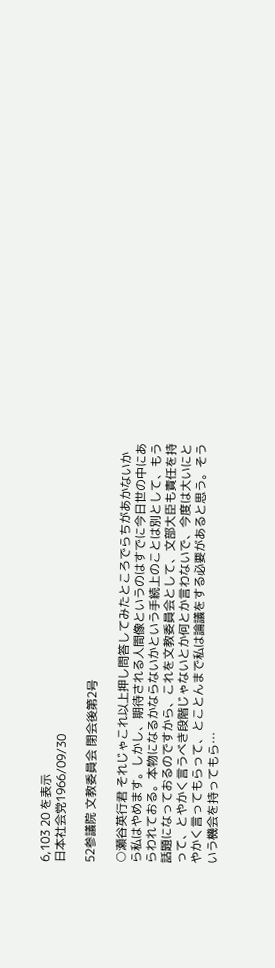6,103 20 を表示
日本社会党1966/09/30

52参議院 文教委員会 閉会後第2号

○瀬谷英行君 それじゃこれ以上押し問答してみたところでらちがあかないから私はやめます。しかし、期待される人間像というのはすでに今日世の中にあらわれておる。本物になるかならないかという手続上のことは別として、もう話題になっておるのですから、これを文教委員会として、文部大臣も責任を持って、とやかく言うべき段階じゃないとか何とか言わないで、今度は大いにとやかく言ってもらって、とことんまで私は論議をする必要があると思う。そういう機会を持ってもら…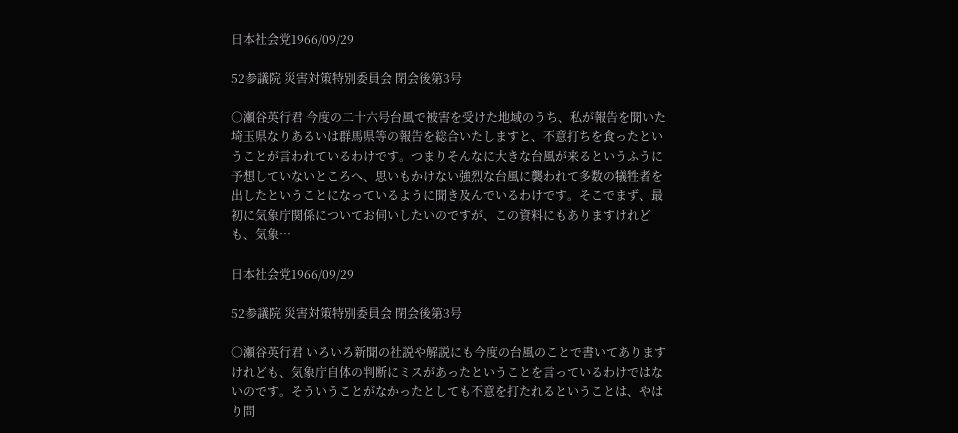日本社会党1966/09/29

52参議院 災害対策特別委員会 閉会後第3号

○瀬谷英行君 今度の二十六号台風で被害を受けた地域のうち、私が報告を聞いた埼玉県なりあるいは群馬県等の報告を総合いたしますと、不意打ちを食ったということが言われているわけです。つまりそんなに大きな台風が来るというふうに予想していないところへ、思いもかけない強烈な台風に襲われて多数の犠牲者を出したということになっているように聞き及んでいるわけです。そこでまず、最初に気象庁関係についてお伺いしたいのですが、この資料にもありますけれども、気象…

日本社会党1966/09/29

52参議院 災害対策特別委員会 閉会後第3号

○瀬谷英行君 いろいろ新聞の社説や解説にも今度の台風のことで書いてありますけれども、気象庁自体の判断にミスがあったということを言っているわけではないのです。そういうことがなかったとしても不意を打たれるということは、やはり問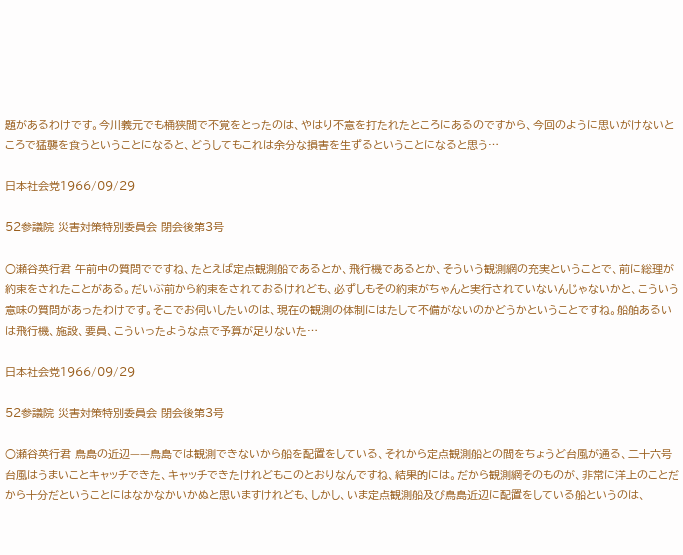題があるわけです。今川義元でも桶狭間で不覚をとったのは、やはり不意を打たれたところにあるのですから、今回のように思いがけないところで猛襲を食うということになると、どうしてもこれは余分な損害を生ずるということになると思う…

日本社会党1966/09/29

52参議院 災害対策特別委員会 閉会後第3号

○瀬谷英行君 午前中の質問でですね、たとえば定点観測船であるとか、飛行機であるとか、そういう観測網の充実ということで、前に総理が約束をされたことがある。だいぶ前から約束をされておるけれども、必ずしもその約束がちゃんと実行されていないんじゃないかと、こういう意味の質問があったわけです。そこでお伺いしたいのは、現在の観測の体制にはたして不備がないのかどうかということですね。船舶あるいは飛行機、施設、要員、こういったような点で予算が足りないた…

日本社会党1966/09/29

52参議院 災害対策特別委員会 閉会後第3号

○瀬谷英行君 鳥島の近辺——鳥島では観測できないから船を配置をしている、それから定点観測船との間をちょうど台風が通る、二十六号台風はうまいことキャッチできた、キャッチできたけれどもこのとおりなんですね、結果的には。だから観測網そのものが、非常に洋上のことだから十分だということにはなかなかいかぬと思いますけれども、しかし、いま定点観測船及び鳥島近辺に配置をしている船というのは、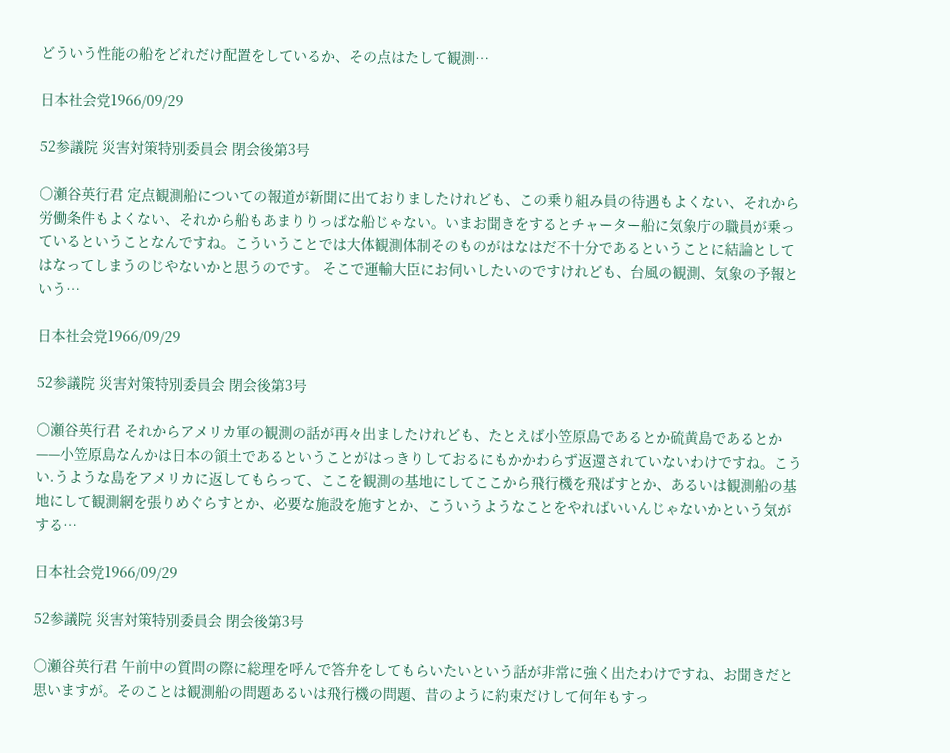どういう性能の船をどれだけ配置をしているか、その点はたして観測…

日本社会党1966/09/29

52参議院 災害対策特別委員会 閉会後第3号

○瀬谷英行君 定点観測船についての報道が新聞に出ておりましたけれども、この乗り組み員の待遇もよくない、それから労働条件もよくない、それから船もあまりりっぱな船じゃない。いまお聞きをするとチャーター船に気象庁の職員が乗っているということなんですね。こういうことでは大体観測体制そのものがはなはだ不十分であるということに結論としてはなってしまうのじやないかと思うのです。 そこで運輸大臣にお伺いしたいのですけれども、台風の観測、気象の予報という…

日本社会党1966/09/29

52参議院 災害対策特別委員会 閉会後第3号

○瀬谷英行君 それからアメリカ軍の観測の話が再々出ましたけれども、たとえば小笠原島であるとか硫黄島であるとか——小笠原島なんかは日本の領土であるということがはっきりしておるにもかかわらず返還されていないわけですね。こうい.うような島をアメリカに返してもらって、ここを観測の基地にしてここから飛行機を飛ばすとか、あるいは観測船の基地にして観測網を張りめぐらすとか、必要な施設を施すとか、こういうようなことをやればいいんじゃないかという気がする…

日本社会党1966/09/29

52参議院 災害対策特別委員会 閉会後第3号

○瀬谷英行君 午前中の質問の際に総理を呼んで答弁をしてもらいたいという話が非常に強く出たわけですね、お聞きだと思いますが。そのことは観測船の問題あるいは飛行機の問題、昔のように約束だけして何年もすっ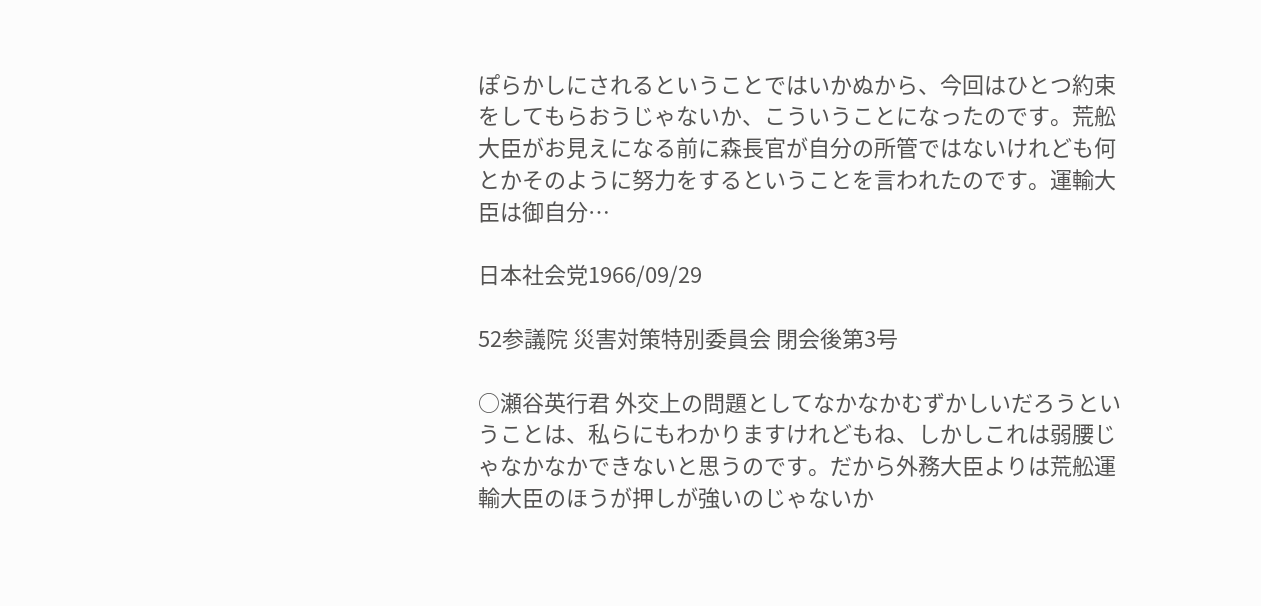ぽらかしにされるということではいかぬから、今回はひとつ約束をしてもらおうじゃないか、こういうことになったのです。荒舩大臣がお見えになる前に森長官が自分の所管ではないけれども何とかそのように努力をするということを言われたのです。運輸大臣は御自分…

日本社会党1966/09/29

52参議院 災害対策特別委員会 閉会後第3号

○瀬谷英行君 外交上の問題としてなかなかむずかしいだろうということは、私らにもわかりますけれどもね、しかしこれは弱腰じゃなかなかできないと思うのです。だから外務大臣よりは荒舩運輸大臣のほうが押しが強いのじゃないか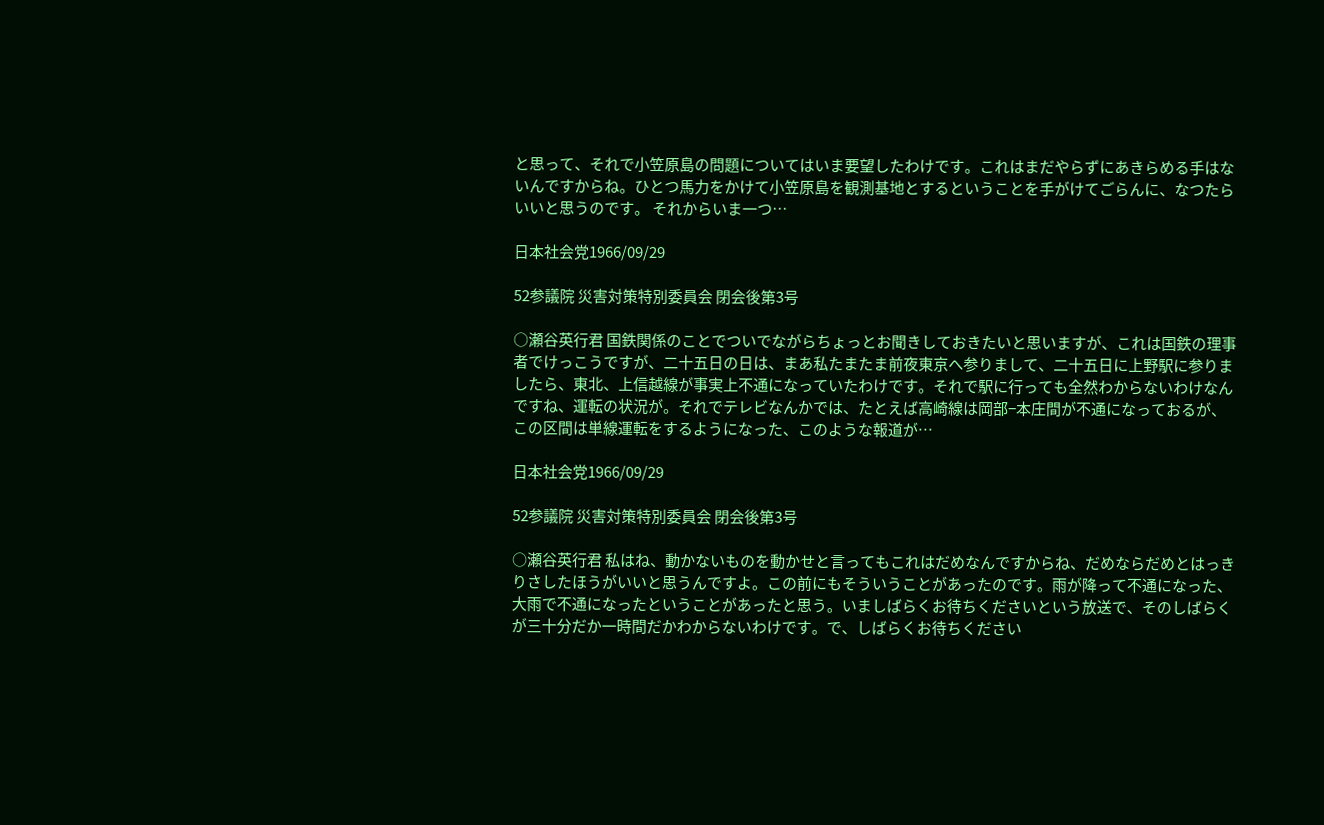と思って、それで小笠原島の問題についてはいま要望したわけです。これはまだやらずにあきらめる手はないんですからね。ひとつ馬力をかけて小笠原島を観測基地とするということを手がけてごらんに、なつたらいいと思うのです。 それからいま一つ…

日本社会党1966/09/29

52参議院 災害対策特別委員会 閉会後第3号

○瀬谷英行君 国鉄関係のことでついでながらちょっとお聞きしておきたいと思いますが、これは国鉄の理事者でけっこうですが、二十五日の日は、まあ私たまたま前夜東京へ参りまして、二十五日に上野駅に参りましたら、東北、上信越線が事実上不通になっていたわけです。それで駅に行っても全然わからないわけなんですね、運転の状況が。それでテレビなんかでは、たとえば高崎線は岡部−本庄間が不通になっておるが、この区間は単線運転をするようになった、このような報道が…

日本社会党1966/09/29

52参議院 災害対策特別委員会 閉会後第3号

○瀬谷英行君 私はね、動かないものを動かせと言ってもこれはだめなんですからね、だめならだめとはっきりさしたほうがいいと思うんですよ。この前にもそういうことがあったのです。雨が降って不通になった、大雨で不通になったということがあったと思う。いましばらくお待ちくださいという放送で、そのしばらくが三十分だか一時間だかわからないわけです。で、しばらくお待ちください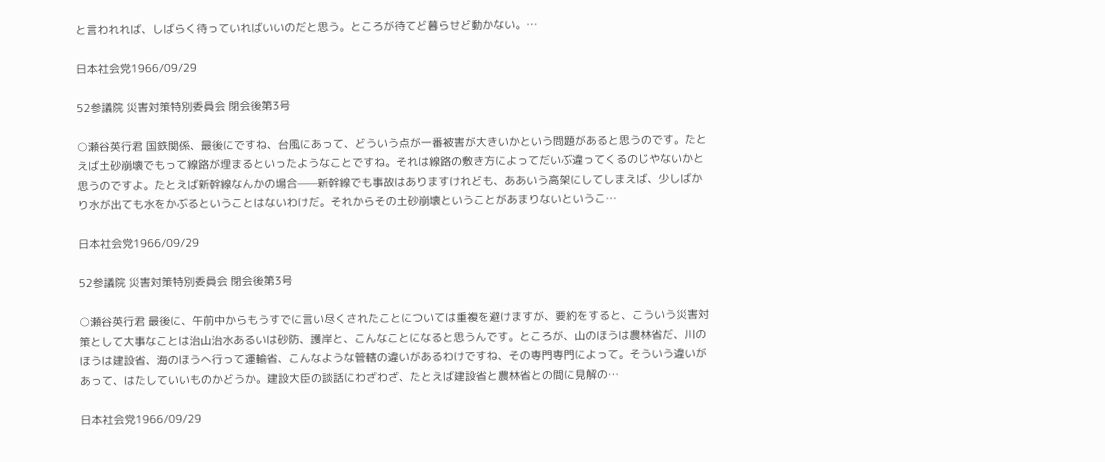と言われれば、しばらく待っていればいいのだと思う。ところが待てど暮らせど動かない。…

日本社会党1966/09/29

52参議院 災害対策特別委員会 閉会後第3号

○瀬谷英行君 国鉄関係、最後にですね、台風にあって、どういう点が一番被害が大きいかという問題があると思うのです。たとえば土砂崩壊でもって線路が埋まるといったようなことですね。それは線路の敷き方によってだいぶ違ってくるのじやないかと思うのですよ。たとえば新幹線なんかの場合——新幹線でも事故はありますけれども、ああいう高架にしてしまえば、少しばかり水が出ても水をかぶるということはないわけだ。それからその土砂崩壊ということがあまりないというこ…

日本社会党1966/09/29

52参議院 災害対策特別委員会 閉会後第3号

○瀬谷英行君 最後に、午前中からもうすでに言い尽くされたことについては重複を避けますが、要約をすると、こういう災害対策として大事なことは治山治水あるいは砂防、護岸と、こんなことになると思うんです。ところが、山のほうは農林省だ、川のほうは建設省、海のほうへ行って運輸省、こんなような管轄の違いがあるわけですね、その専門専門によって。そういう違いがあって、はたしていいものかどうか。建設大臣の談話にわざわざ、たとえば建設省と農林省との間に見解の…

日本社会党1966/09/29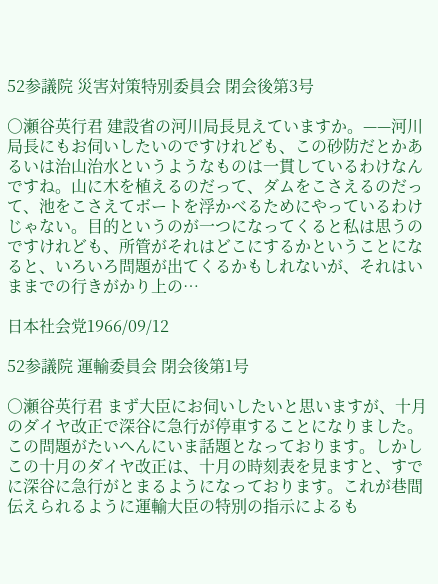52参議院 災害対策特別委員会 閉会後第3号

○瀬谷英行君 建設省の河川局長見えていますか。——河川局長にもお伺いしたいのですけれども、この砂防だとかあるいは治山治水というようなものは一貫しているわけなんですね。山に木を植えるのだって、ダムをこさえるのだって、池をこさえてボートを浮かべるためにやっているわけじゃない。目的というのが一つになってくると私は思うのですけれども、所管がそれはどこにするかということになると、いろいろ問題が出てくるかもしれないが、それはいままでの行きがかり上の…

日本社会党1966/09/12

52参議院 運輸委員会 閉会後第1号

○瀬谷英行君 まず大臣にお伺いしたいと思いますが、十月のダイヤ改正で深谷に急行が停車することになりました。この問題がたいへんにいま話題となっております。しかしこの十月のダイヤ改正は、十月の時刻表を見ますと、すでに深谷に急行がとまるようになっております。これが巷間伝えられるように運輸大臣の特別の指示によるも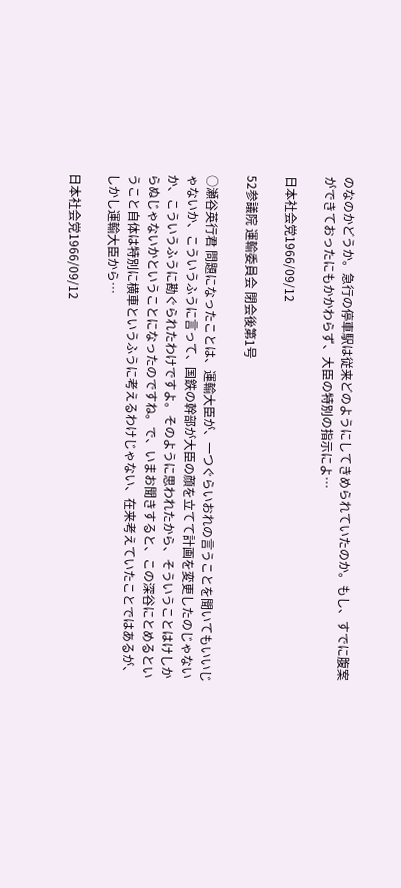のなのかどうか。急行の停車駅は従来どのようにしてきめられていたのか。もし、すでに腹案ができておったにもかかわらず、大臣の特別の指示によ…

日本社会党1966/09/12

52参議院 運輸委員会 閉会後第1号

○瀬谷英行君 問題になったことは、運輸大臣が、一つぐらいおれの言うことを聞いてもいいじゃないか、こういうふうに言って、国鉄の幹部が大臣の顔を立てて計画を変更したのじゃないか、こういうふうに勘ぐられたわけですよ。そのように思われたから、そういうことはけしからぬじゃないかということになったのですね。で、いまお聞きすると、この深谷にとめるということ自体は特別に横車というふうに考えるわけじゃない、在来考えていたことではあるが、しかし運輸大臣から…

日本社会党1966/09/12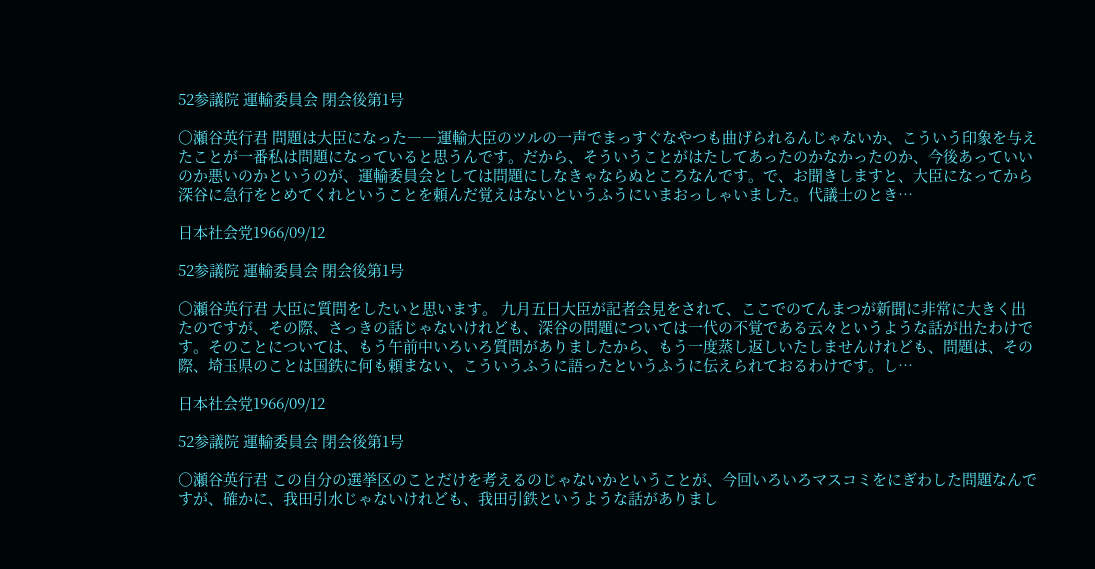52参議院 運輸委員会 閉会後第1号

○瀬谷英行君 問題は大臣になった――運輸大臣のツルの一声でまっすぐなやつも曲げられるんじゃないか、こういう印象を与えたことが一番私は問題になっていると思うんです。だから、そういうことがはたしてあったのかなかったのか、今後あっていいのか悪いのかというのが、運輸委員会としては問題にしなきゃならぬところなんです。で、お聞きしますと、大臣になってから深谷に急行をとめてくれということを頼んだ覚えはないというふうにいまおっしゃいました。代議士のとき…

日本社会党1966/09/12

52参議院 運輸委員会 閉会後第1号

○瀬谷英行君 大臣に質問をしたいと思います。 九月五日大臣が記者会見をされて、ここでのてんまつが新聞に非常に大きく出たのですが、その際、さっきの話じゃないけれども、深谷の問題については一代の不覚である云々というような話が出たわけです。そのことについては、もう午前中いろいろ質問がありましたから、もう一度蒸し返しいたしませんけれども、問題は、その際、埼玉県のことは国鉄に何も頼まない、こういうふうに語ったというふうに伝えられておるわけです。し…

日本社会党1966/09/12

52参議院 運輸委員会 閉会後第1号

○瀬谷英行君 この自分の選挙区のことだけを考えるのじゃないかということが、今回いろいろマスコミをにぎわした問題なんですが、確かに、我田引水じゃないけれども、我田引鉄というような話がありまし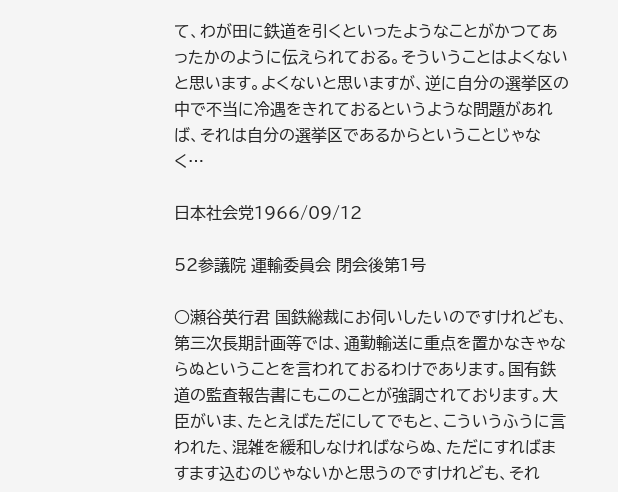て、わが田に鉄道を引くといったようなことがかつてあったかのように伝えられておる。そういうことはよくないと思います。よくないと思いますが、逆に自分の選挙区の中で不当に冷遇をきれておるというような問題があれば、それは自分の選挙区であるからということじゃなく…

日本社会党1966/09/12

52参議院 運輸委員会 閉会後第1号

○瀬谷英行君 国鉄総裁にお伺いしたいのですけれども、第三次長期計画等では、通勤輸送に重点を置かなきゃならぬということを言われておるわけであります。国有鉄道の監査報告書にもこのことが強調されております。大臣がいま、たとえばただにしてでもと、こういうふうに言われた、混雑を緩和しなければならぬ、ただにすればますます込むのじゃないかと思うのですけれども、それ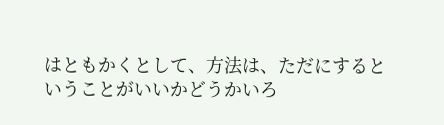はともかくとして、方法は、ただにするということがいいかどうかいろ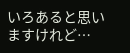いろあると思いますけれど…